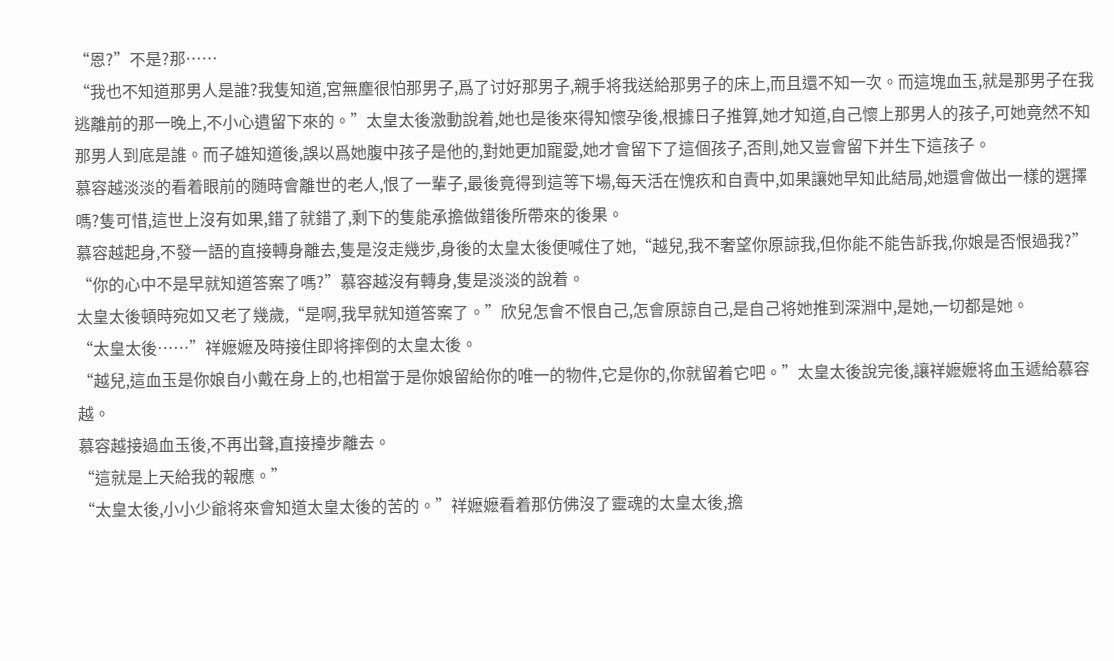“恩?”不是?那……
“我也不知道那男人是誰?我隻知道,宮無塵很怕那男子,爲了讨好那男子,親手将我送給那男子的床上,而且還不知一次。而這塊血玉,就是那男子在我逃離前的那一晚上,不小心遺留下來的。”太皇太後激動說着,她也是後來得知懷孕後,根據日子推算,她才知道,自己懷上那男人的孩子,可她竟然不知那男人到底是誰。而子雄知道後,誤以爲她腹中孩子是他的,對她更加寵愛,她才會留下了這個孩子,否則,她又豈會留下并生下這孩子。
慕容越淡淡的看着眼前的随時會離世的老人,恨了一輩子,最後竟得到這等下場,每天活在愧疚和自責中,如果讓她早知此結局,她還會做出一樣的選擇嗎?隻可惜,這世上沒有如果,錯了就錯了,剩下的隻能承擔做錯後所帶來的後果。
慕容越起身,不發一語的直接轉身離去,隻是沒走幾步,身後的太皇太後便喊住了她,“越兒,我不奢望你原諒我,但你能不能告訴我,你娘是否恨過我?”
“你的心中不是早就知道答案了嗎?”慕容越沒有轉身,隻是淡淡的說着。
太皇太後頓時宛如又老了幾歲,“是啊,我早就知道答案了。”欣兒怎會不恨自己,怎會原諒自己,是自己将她推到深淵中,是她,一切都是她。
“太皇太後……”祥嬷嬷及時接住即将摔倒的太皇太後。
“越兒,這血玉是你娘自小戴在身上的,也相當于是你娘留給你的唯一的物件,它是你的,你就留着它吧。”太皇太後說完後,讓祥嬷嬷将血玉遞給慕容越。
慕容越接過血玉後,不再出聲,直接擡步離去。
“這就是上天給我的報應。”
“太皇太後,小小少爺将來會知道太皇太後的苦的。”祥嬷嬷看着那仿佛沒了靈魂的太皇太後,擔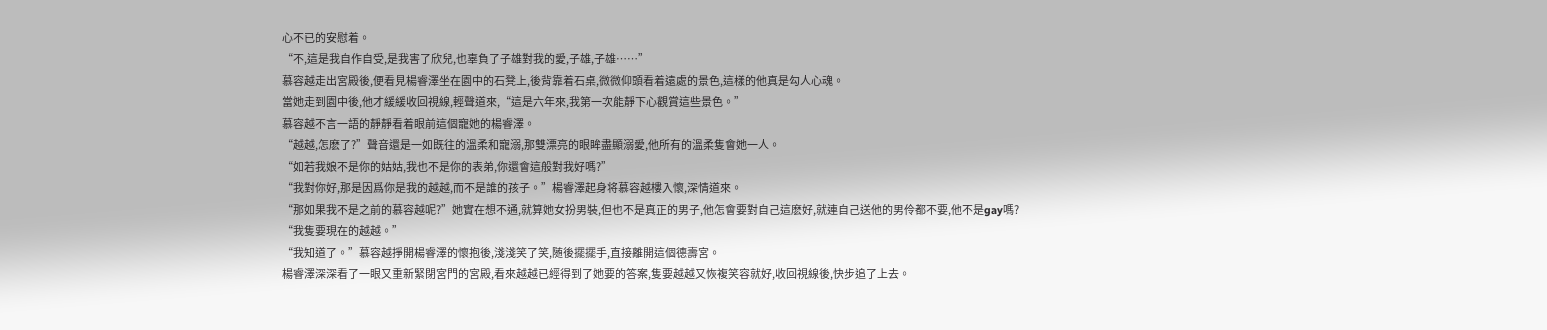心不已的安慰着。
“不,這是我自作自受,是我害了欣兒,也辜負了子雄對我的愛,子雄,子雄……”
慕容越走出宮殿後,便看見楊睿澤坐在園中的石凳上,後背靠着石桌,微微仰頭看着遠處的景色,這樣的他真是勾人心魂。
當她走到園中後,他才緩緩收回視線,輕聲道來,“這是六年來,我第一次能靜下心觀賞這些景色。”
慕容越不言一語的靜靜看着眼前這個寵她的楊睿澤。
“越越,怎麽了?”聲音還是一如既往的溫柔和寵溺,那雙漂亮的眼眸盡顯溺愛,他所有的溫柔隻會她一人。
“如若我娘不是你的姑姑,我也不是你的表弟,你還會這般對我好嗎?”
“我對你好,那是因爲你是我的越越,而不是誰的孩子。”楊睿澤起身将慕容越樓入懷,深情道來。
“那如果我不是之前的慕容越呢?”她實在想不通,就算她女扮男裝,但也不是真正的男子,他怎會要對自己這麽好,就連自己送他的男伶都不要,他不是gay嗎?
“我隻要現在的越越。”
“我知道了。”慕容越掙開楊睿澤的懷抱後,淺淺笑了笑,随後擺擺手,直接離開這個德壽宮。
楊睿澤深深看了一眼又重新緊閉宮門的宮殿,看來越越已經得到了她要的答案,隻要越越又恢複笑容就好,收回視線後,快步追了上去。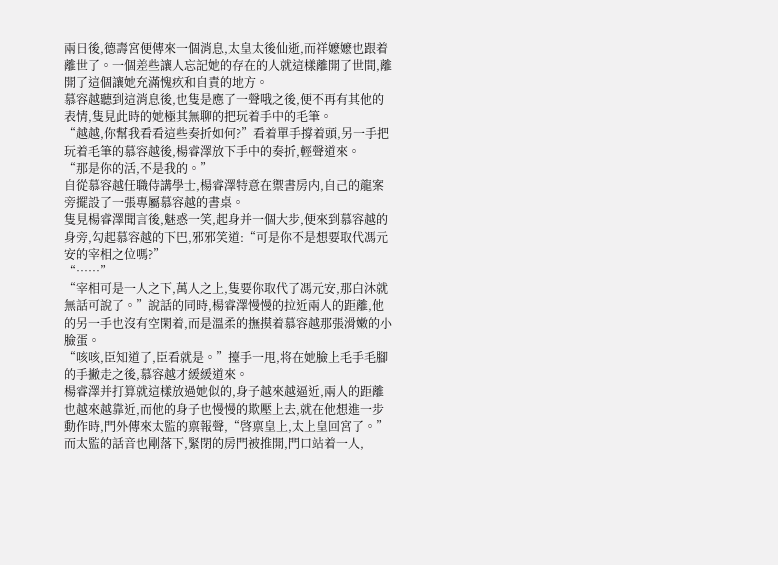兩日後,德壽宮便傳來一個消息,太皇太後仙逝,而祥嬷嬷也跟着離世了。一個差些讓人忘記她的存在的人就這樣離開了世間,離開了這個讓她充滿愧疚和自責的地方。
慕容越聽到這消息後,也隻是應了一聲哦之後,便不再有其他的表情,隻見此時的她極其無聊的把玩着手中的毛筆。
“越越,你幫我看看這些奏折如何?”看着單手撐着頭,另一手把玩着毛筆的慕容越後,楊睿澤放下手中的奏折,輕聲道來。
“那是你的活,不是我的。”
自從慕容越任職侍講學士,楊睿澤特意在禦書房内,自己的龍案旁擺設了一張專屬慕容越的書桌。
隻見楊睿澤聞言後,魅惑一笑,起身并一個大步,便來到慕容越的身旁,勾起慕容越的下巴,邪邪笑道:“可是你不是想要取代馮元安的宰相之位嗎?”
“……”
“宰相可是一人之下,萬人之上,隻要你取代了馮元安,那白沐就無話可說了。”說話的同時,楊睿澤慢慢的拉近兩人的距離,他的另一手也沒有空閑着,而是溫柔的撫摸着慕容越那張滑嫩的小臉蛋。
“咳咳,臣知道了,臣看就是。”擡手一甩,将在她臉上毛手毛腳的手撇走之後,慕容越才緩緩道來。
楊睿澤并打算就這樣放過她似的,身子越來越逼近,兩人的距離也越來越靠近,而他的身子也慢慢的欺壓上去,就在他想進一步動作時,門外傳來太監的禀報聲,“啓禀皇上,太上皇回宮了。”
而太監的話音也剛落下,緊閉的房門被推開,門口站着一人,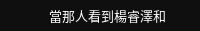當那人看到楊睿澤和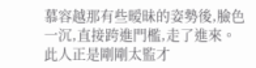慕容越那有些暧昧的姿勢後,臉色一沉,直接跨進門檻,走了進來。
此人正是剛剛太監才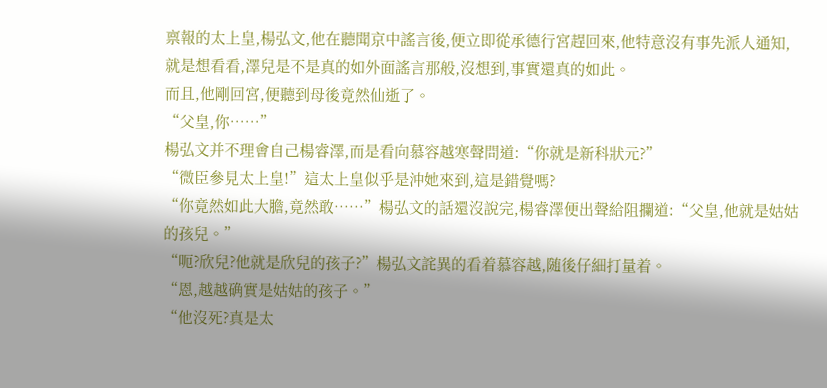禀報的太上皇,楊弘文,他在聽聞京中謠言後,便立即從承德行宮趕回來,他特意沒有事先派人通知,就是想看看,澤兒是不是真的如外面謠言那般,沒想到,事實還真的如此。
而且,他剛回宮,便聽到母後竟然仙逝了。
“父皇,你……”
楊弘文并不理會自己楊睿澤,而是看向慕容越寒聲問道:“你就是新科狀元?”
“微臣參見太上皇!”這太上皇似乎是沖她來到,這是錯覺嗎?
“你竟然如此大膽,竟然敢……”楊弘文的話還沒說完,楊睿澤便出聲給阻攔道:“父皇,他就是姑姑的孩兒。”
“呃?欣兒?他就是欣兒的孩子?”楊弘文詫異的看着慕容越,随後仔細打量着。
“恩,越越确實是姑姑的孩子。”
“他沒死?真是太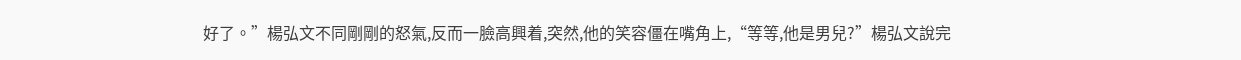好了。”楊弘文不同剛剛的怒氣,反而一臉高興着,突然,他的笑容僵在嘴角上,“等等,他是男兒?”楊弘文說完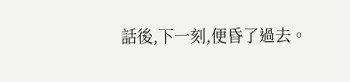話後,下一刻,便昏了過去。